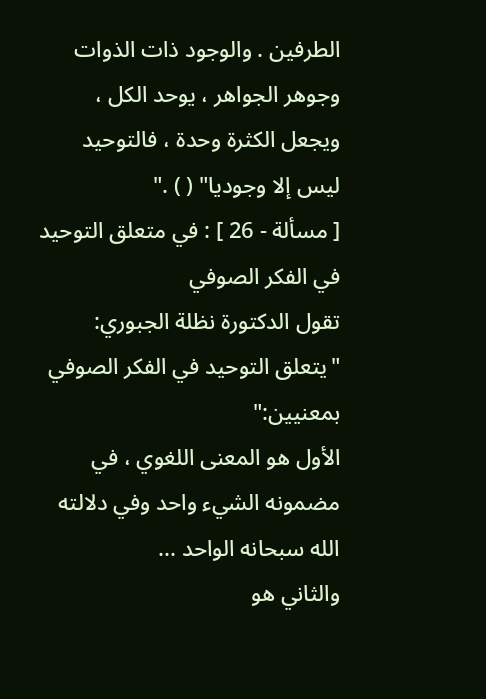الطرفين . والوجود ذات الذوات وجوهر الجواهر ، يوحد الكل ، ويجعل الكثرة وحدة ، فالتوحيد ليس إلا وجوديا" ( ) ."
[ مسألة - 26 ] : في متعلق التوحيد في الفكر الصوفي
تقول الدكتورة نظلة الجبوري:
"يتعلق التوحيد في الفكر الصوفي بمعنيين:"
الأول هو المعنى اللغوي ، في مضمونه الشيء واحد وفي دلالته الله سبحانه الواحد ...
والثاني هو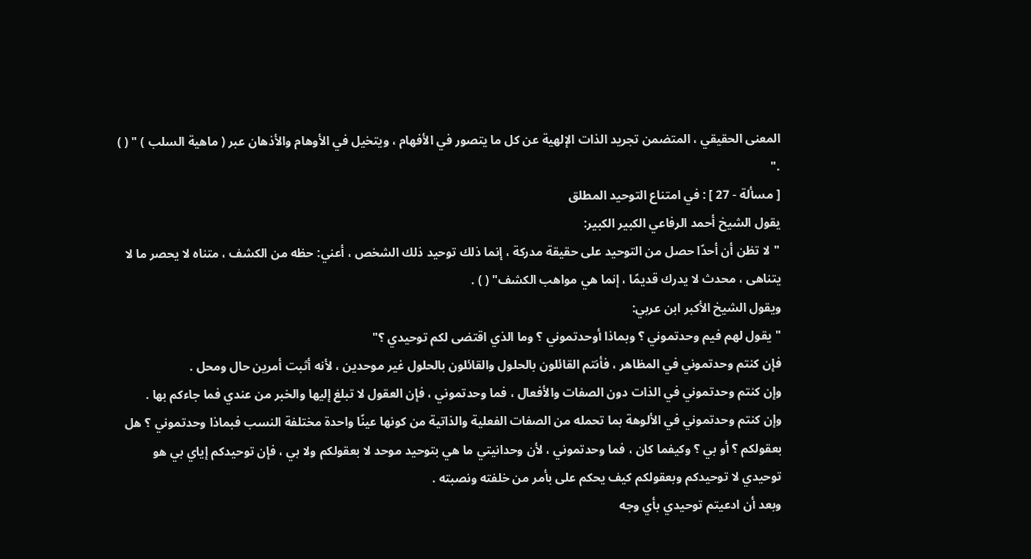المعنى الحقيقي ، المتضمن تجريد الذات الإلهية عن كل ما يتصور في الأفهام ، ويتخيل في الأوهام والأذهان عبر ( ماهية السلب ) " ( ) ."
[ مسألة - 27 ] : في امتناع التوحيد المطلق
يقول الشيخ أحمد الرفاعي الكبير الكبير:
"لا تظن أن أحدًا حصل من التوحيد على حقيقة مدركة ، إنما ذلك توحيد ذلك الشخص ، أعني: حظه من الكشف ، متناه لا يحصر ما لا يتناهى ، محدث لا يدرك قديمًا ، إنما هي مواهب الكشف" ( ) .
ويقول الشيخ الأكبر ابن عربي:
"يقول لهم فيم وحدتموني ؟ وبماذا أوحدتموني ؟ وما الذي اقتضى لكم توحيدي ؟"
فإن كنتم وحدتموني في المظاهر ، فأنتم القائلون بالحلول والقائلون بالحلول غير موحدين ، لأنه أثبت أمرين حال ومحل .
وإن كنتم وحدتموني في الذات دون الصفات والأفعال ، فما وحدتموني ، فإن العقول لا تبلغ إليها والخبر من عندي فما جاءكم بها .
وإن كنتم وحدتموني في الألوهة بما تحمله من الصفات الفعلية والذاتية من كونها عينًا واحدة مختلفة النسب فبماذا وحدتموني ؟ هل بعقولكم ؟ أو بي ؟ وكيفما كان ، فما وحدتموني ، لأن وحدانيتي ما هي بتوحيد موحد لا بعقولكم ولا بي ، فإن توحيدكم إياي بي هو توحيدي لا توحيدكم وبعقولكم كيف يحكم على بأمر من خلفته ونصبته .
وبعد أن ادعيتم توحيدي بأي وجه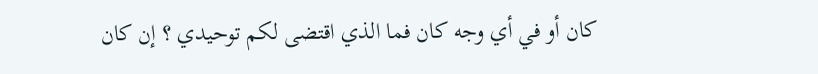كان أو في أي وجه كان فما الذي اقتضى لكم توحيدي ؟ إن كان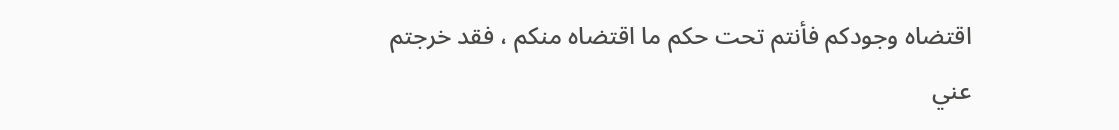اقتضاه وجودكم فأنتم تحت حكم ما اقتضاه منكم ، فقد خرجتم عني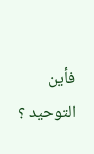فأين التوحيد ؟